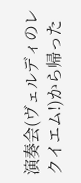演奏会(ヴェルディのレクイエム!)から帰った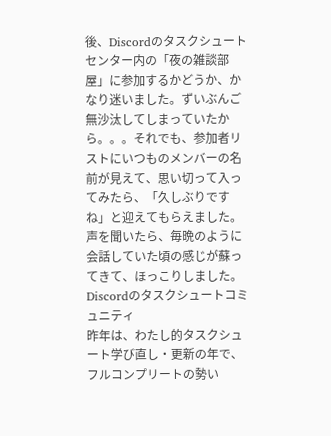後、Discordのタスクシュートセンター内の「夜の雑談部屋」に参加するかどうか、かなり迷いました。ずいぶんご無沙汰してしまっていたから。。。それでも、参加者リストにいつものメンバーの名前が見えて、思い切って入ってみたら、「久しぶりですね」と迎えてもらえました。声を聞いたら、毎晩のように会話していた頃の感じが蘇ってきて、ほっこりしました。
Discordのタスクシュートコミュニティ
昨年は、わたし的タスクシュート学び直し・更新の年で、フルコンプリートの勢い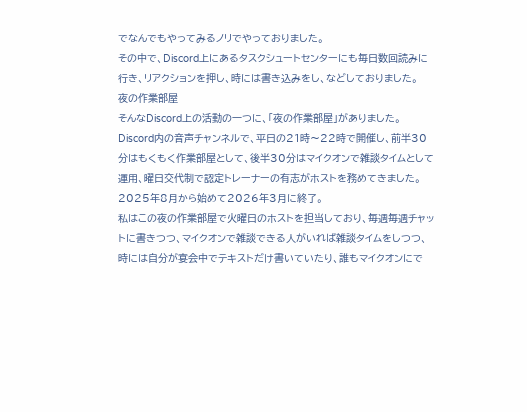でなんでもやってみるノリでやっておりました。
その中で、Discord上にあるタスクシュートセンターにも毎日数回読みに行き、リアクションを押し、時には書き込みをし、などしておりました。
夜の作業部屋
そんなDiscord上の活動の一つに、「夜の作業部屋」がありました。Discord内の音声チャンネルで、平日の21時〜22時で開催し、前半30分はもくもく作業部屋として、後半30分はマイクオンで雑談タイムとして運用、曜日交代制で認定トレーナーの有志がホストを務めてきました。2025年8月から始めて2026年3月に終了。
私はこの夜の作業部屋で火曜日のホストを担当しており、毎週毎週チャットに書きつつ、マイクオンで雑談できる人がいれば雑談タイムをしつつ、時には自分が宴会中でテキストだけ書いていたり、誰もマイクオンにで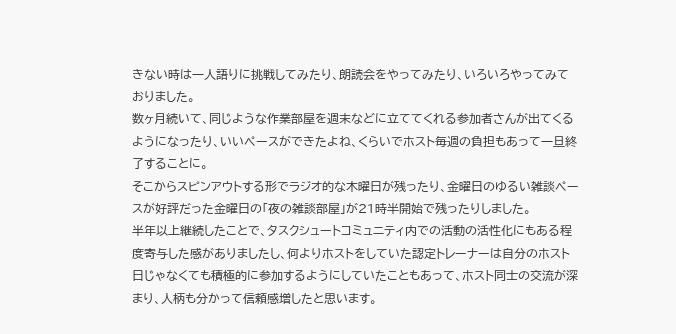きない時は一人語りに挑戦してみたり、朗読会をやってみたり、いろいろやってみておりました。
数ヶ月続いて、同じような作業部屋を週末などに立ててくれる参加者さんが出てくるようになったり、いいペースができたよね、くらいでホスト毎週の負担もあって一旦終了することに。
そこからスピンアウトする形でラジオ的な木曜日が残ったり、金曜日のゆるい雑談ペースが好評だった金曜日の「夜の雑談部屋」が21時半開始で残ったりしました。
半年以上継続したことで、タスクシュートコミュニティ内での活動の活性化にもある程度寄与した感がありましたし、何よりホストをしていた認定トレーナーは自分のホスト日じゃなくても積極的に参加するようにしていたこともあって、ホスト同士の交流が深まり、人柄も分かって信頼感増したと思います。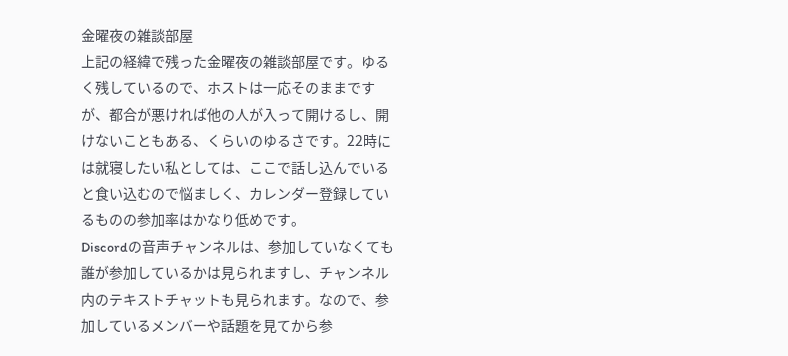金曜夜の雑談部屋
上記の経緯で残った金曜夜の雑談部屋です。ゆるく残しているので、ホストは一応そのままですが、都合が悪ければ他の人が入って開けるし、開けないこともある、くらいのゆるさです。22時には就寝したい私としては、ここで話し込んでいると食い込むので悩ましく、カレンダー登録しているものの参加率はかなり低めです。
Discordの音声チャンネルは、参加していなくても誰が参加しているかは見られますし、チャンネル内のテキストチャットも見られます。なので、参加しているメンバーや話題を見てから参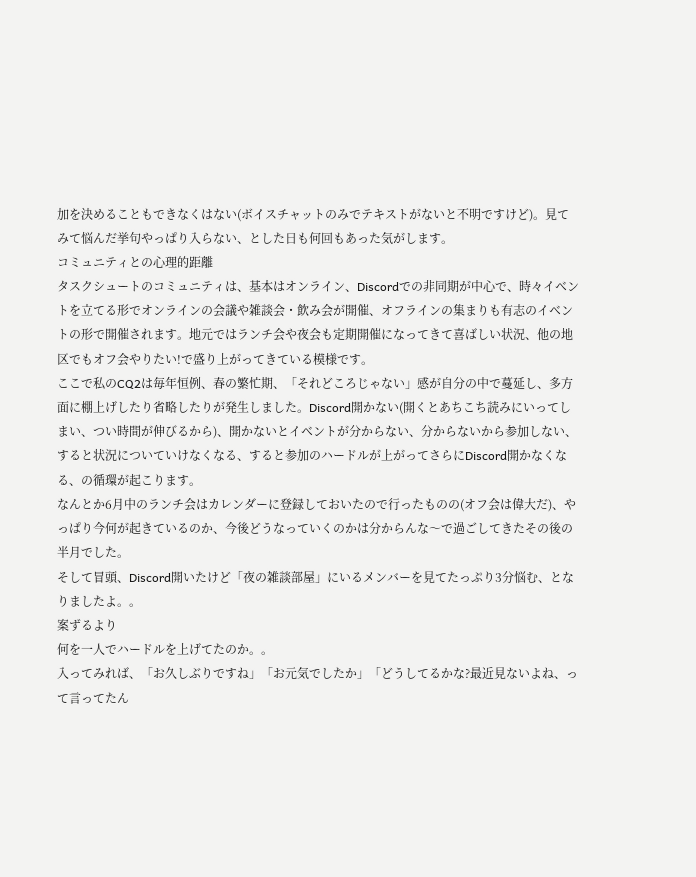加を決めることもできなくはない(ボイスチャットのみでテキストがないと不明ですけど)。見てみて悩んだ挙句やっぱり入らない、とした日も何回もあった気がします。
コミュニティとの心理的距離
タスクシュートのコミュニティは、基本はオンライン、Discordでの非同期が中心で、時々イベントを立てる形でオンラインの会議や雑談会・飲み会が開催、オフラインの集まりも有志のイベントの形で開催されます。地元ではランチ会や夜会も定期開催になってきて喜ばしい状況、他の地区でもオフ会やりたい!で盛り上がってきている模様です。
ここで私のCQ2は毎年恒例、春の繁忙期、「それどころじゃない」感が自分の中で蔓延し、多方面に棚上げしたり省略したりが発生しました。Discord開かない(開くとあちこち読みにいってしまい、つい時間が伸びるから)、開かないとイベントが分からない、分からないから参加しない、すると状況についていけなくなる、すると参加のハードルが上がってさらにDiscord開かなくなる、の循環が起こります。
なんとか6月中のランチ会はカレンダーに登録しておいたので行ったものの(オフ会は偉大だ)、やっぱり今何が起きているのか、今後どうなっていくのかは分からんな〜で過ごしてきたその後の半月でした。
そして冒頭、Discord開いたけど「夜の雑談部屋」にいるメンバーを見てたっぷり3分悩む、となりましたよ。。
案ずるより
何を一人でハードルを上げてたのか。。
入ってみれば、「お久しぶりですね」「お元気でしたか」「どうしてるかな?最近見ないよね、って言ってたん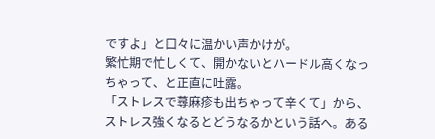ですよ」と口々に温かい声かけが。
繁忙期で忙しくて、開かないとハードル高くなっちゃって、と正直に吐露。
「ストレスで蕁麻疹も出ちゃって辛くて」から、ストレス強くなるとどうなるかという話へ。ある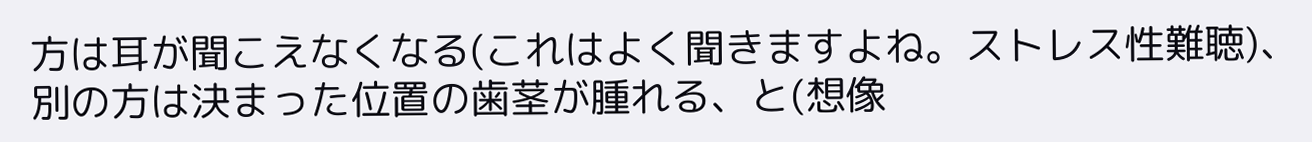方は耳が聞こえなくなる(これはよく聞きますよね。ストレス性難聴)、別の方は決まった位置の歯茎が腫れる、と(想像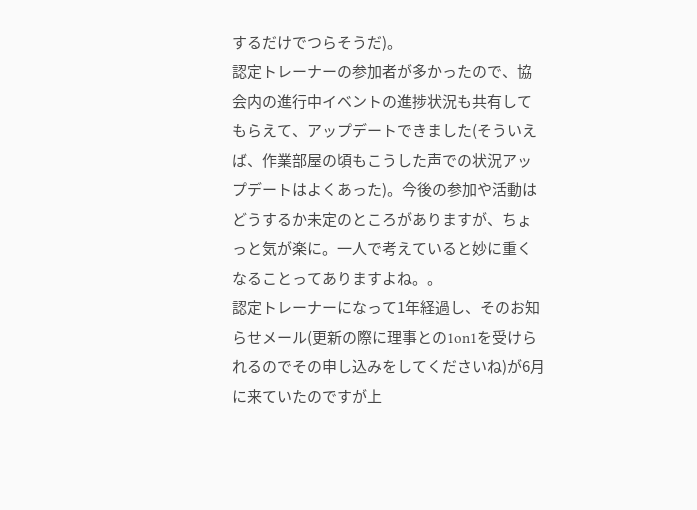するだけでつらそうだ)。
認定トレーナーの参加者が多かったので、協会内の進行中イベントの進捗状況も共有してもらえて、アップデートできました(そういえば、作業部屋の頃もこうした声での状況アップデートはよくあった)。今後の参加や活動はどうするか未定のところがありますが、ちょっと気が楽に。一人で考えていると妙に重くなることってありますよね。。
認定トレーナーになって1年経過し、そのお知らせメール(更新の際に理事との1on1を受けられるのでその申し込みをしてくださいね)が6月に来ていたのですが上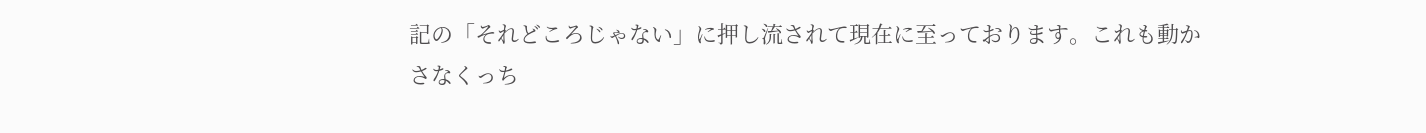記の「それどころじゃない」に押し流されて現在に至っております。これも動かさなくっち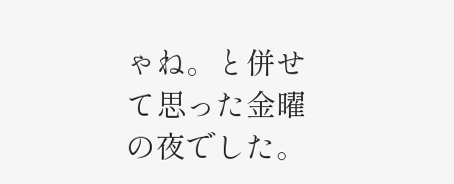ゃね。と併せて思った金曜の夜でした。